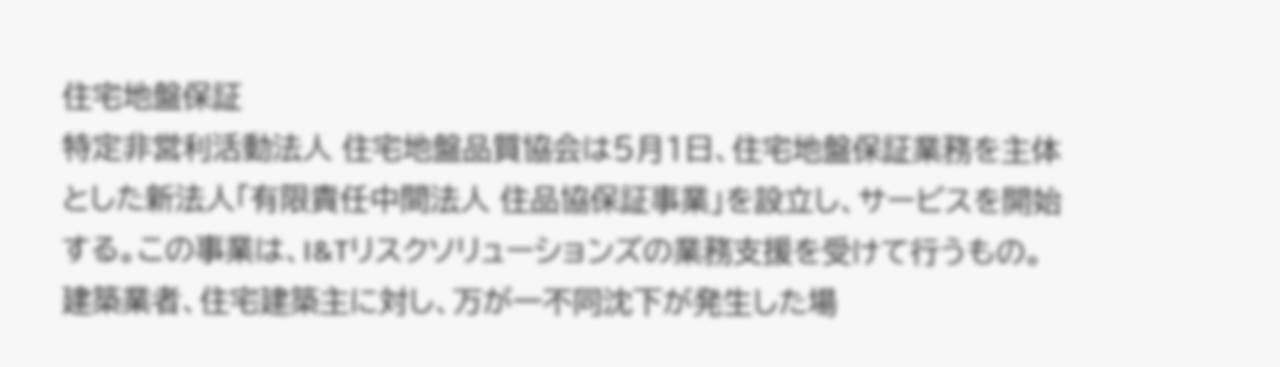住宅地盤保証
特定非営利活動法人 住宅地盤品質協会は5月1日、住宅地盤保証業務を主体とした新法人「有限責任中間法人 住品協保証事業」を設立し、サービスを開始する。この事業は、I&Tリスクソリューションズの業務支援を受けて行うもの。
建築業者、住宅建築主に対し、万が一不同沈下が発生した場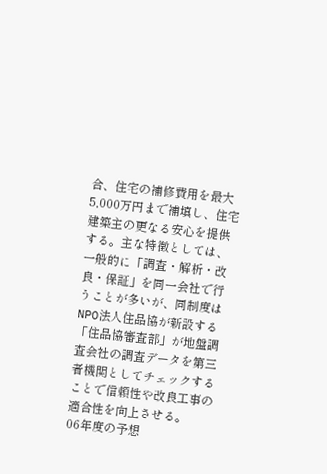合、住宅の補修費用を最大5,000万円まで補填し、住宅建築主の更なる安心を提供する。主な特徴としては、一般的に「調査・解析・改良・保証」を同一会社で行うことが多いが、同制度はNPO法人住品協が新設する「住品協審査部」が地盤調査会社の調査データを第三者機関としてチェックすることで信頼性や改良工事の適合性を向上させる。
06年度の予想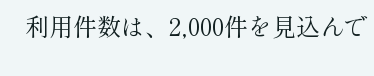利用件数は、2,000件を見込んで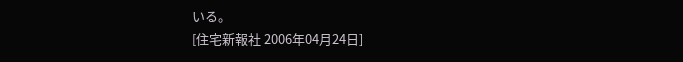いる。
[住宅新報社 2006年04月24日]